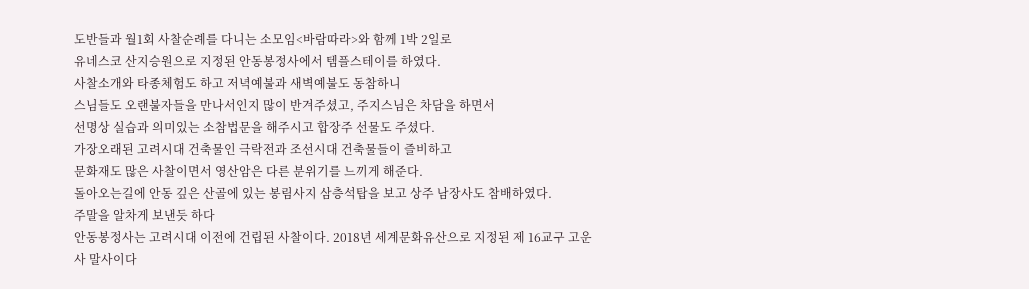도반들과 월1회 사찰순례를 다니는 소모임<바람따라>와 함께 1박 2일로
유네스코 산지승원으로 지정된 안동봉정사에서 템플스테이를 하였다.
사찰소개와 타종체험도 하고 저녁예불과 새벽예불도 동참하니
스님들도 오랜불자들을 만나서인지 많이 반겨주셨고, 주지스님은 차담을 하면서
선명상 실습과 의미있는 소참법문을 해주시고 합장주 선물도 주셨다.
가장오래된 고려시대 건축물인 극락전과 조선시대 건축물들이 즐비하고
문화재도 많은 사찰이면서 영산암은 다른 분위기를 느끼게 해준다.
돌아오는길에 안동 깊은 산골에 있는 봉림사지 삼층석탑을 보고 상주 남장사도 참배하였다.
주말을 알차게 보낸듯 하다
안동봉정사는 고려시대 이전에 건립된 사찰이다. 2018년 세계문화유산으로 지정된 제 16교구 고운사 말사이다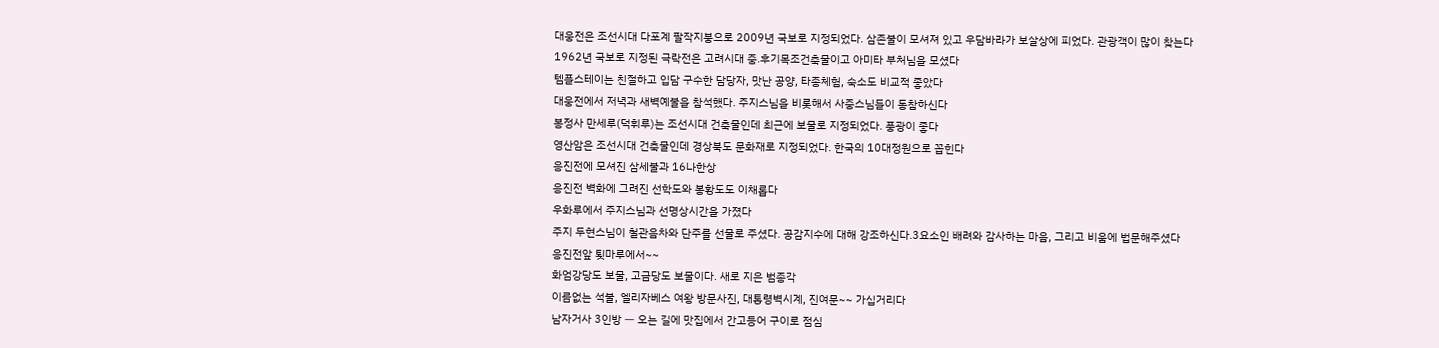대웅전은 조선시대 다포계 팔작지붕으로 2009년 국보로 지정되었다. 삼존불이 모셔져 있고 우담바라가 보살상에 피었다. 관광객이 많이 찾는다
1962년 국보로 지정된 극락전은 고려시대 중.후기목조건축물이고 아미타 부처님을 모셨다
템플스테이는 친절하고 입담 구수한 담당자, 맛난 공양, 타종체험, 숙소도 비교적 좋았다
대웅전에서 저녁과 새벽예불을 참석했다. 주지스님을 비롯해서 사중스님들이 동참하신다
봉정사 만세루(덕휘루)는 조선시대 건축물인데 최근에 보물로 지정되었다. 풍광이 좋다
영산암은 조선시대 건축물인데 경상북도 문화재로 지정되었다. 한국의 10대정원으로 꼽힌다
응진전에 모셔진 삼세불과 16나한상
응진전 벽화에 그려진 선학도와 봉황도도 이채롭다
우화루에서 주지스님과 선명상시간을 가졌다
주지 두현스님이 철관음차와 단주를 선물로 주셨다. 공감지수에 대해 강조하신다.3요소인 배려와 감사하는 마음, 그리고 비움에 법문해주셨다
응진전앞 툇마루에서~~
화엄강당도 보물, 고금당도 보물이다. 새로 지은 범종각
이름없는 석불, 엘리자베스 여왕 방문사진, 대통령벽시계, 진여문~~ 가십거리다
남자거사 3인방 ㅡ 오는 길에 맛집에서 간고등어 구이로 점심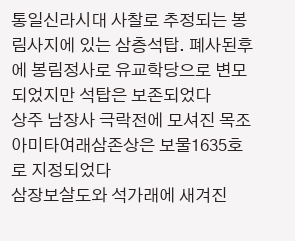통일신라시대 사찰로 추정되는 봉림사지에 있는 삼층석탑. 폐사된후에 봉림정사로 유교학당으로 변모되었지만 석탑은 보존되었다
상주 남장사 극락전에 모셔진 목조아미타여래삼존상은 보물1635호로 지정되었다
삼장보살도와 석가래에 새겨진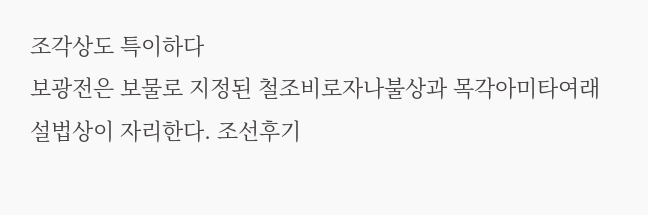조각상도 특이하다
보광전은 보물로 지정된 철조비로자나불상과 목각아미타여래설법상이 자리한다. 조선후기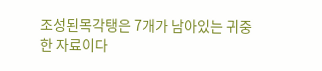조성된목각탱은 7개가 남아있는 귀중한 자료이다